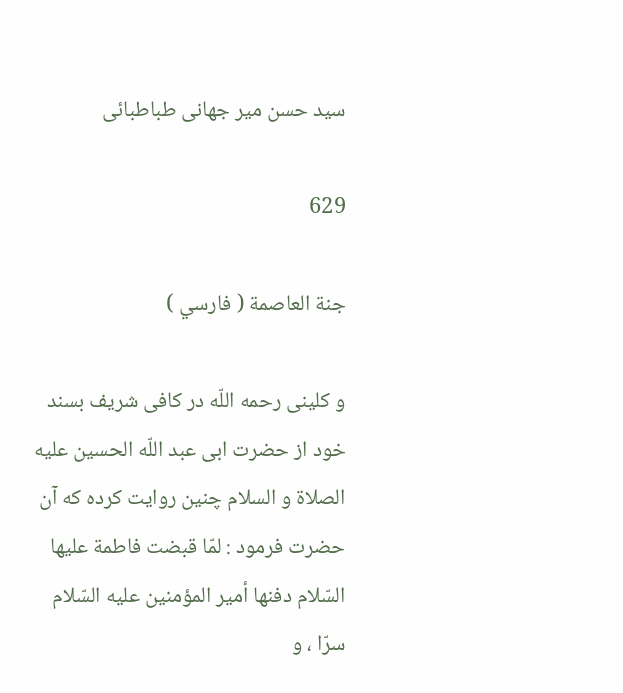سيد حسن مير جهانى طباطبائى

629

جنة العاصمة ( فارسي )

و كلينى رحمه اللّه در كافى شريف بسند خود از حضرت ابى عبد اللّه الحسين عليه الصلاة و السلام چنين روايت كرده كه آن حضرت فرمود : لمّا قبضت فاطمة عليها السّلام دفنها أمير المؤمنين عليه السّلام سرّا ، و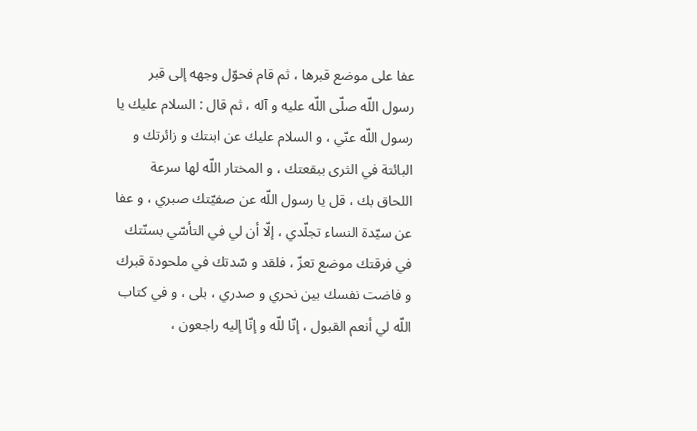عفا على موضع قبرها ، ثم قام فحوّل وجهه إلى قبر رسول اللّه صلّى اللّه عليه و آله ، ثم قال : السلام عليك يا رسول اللّه عنّي ، و السلام عليك عن ابنتك و زائرتك و البائتة في الثرى ببقعتك ، و المختار اللّه لها سرعة اللحاق بك ، قل يا رسول اللّه عن صفيّتك صبري ، و عفا عن سيّدة النساء تجلّدي ، إلّا أن لي في التأسّي بسنّتك في فرقتك موضع تعزّ ، فلقد و سّدتك في ملحودة قبرك و فاضت نفسك بين نحري و صدري ، بلى ، و في كتاب اللّه لي أنعم القبول ، إنّا للّه و إنّا إليه راجعون ،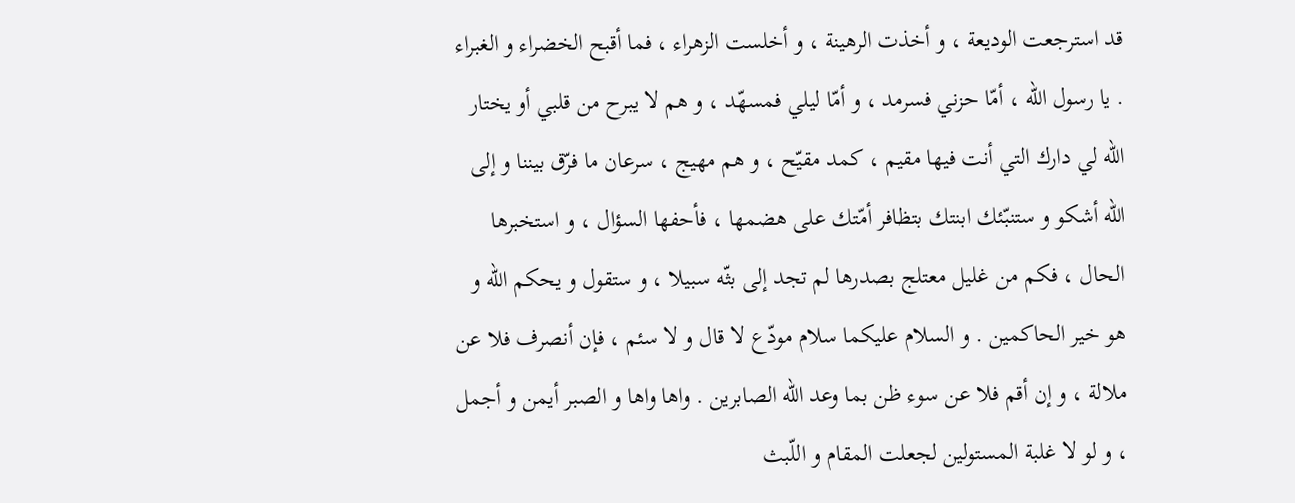قد استرجعت الوديعة ، و أخذت الرهينة ، و أخلست الزهراء ، فما أقبح الخضراء و الغبراء . يا رسول اللّه ، أمّا حزني فسرمد ، و أمّا ليلي فمسهّد ، و هم لا يبرح من قلبي أو يختار اللّه لي دارك التي أنت فيها مقيم ، كمد مقيّح ، و هم مهيج ، سرعان ما فرّق بيننا و إلى اللّه أشكو و ستنبّئك ابنتك بتظافر أمّتك على هضمها ، فأحفها السؤال ، و استخبرها الحال ، فكم من غليل معتلج بصدرها لم تجد إلى بثّه سبيلا ، و ستقول و يحكم اللّه و هو خير الحاكمين . و السلام عليكما سلام مودّع لا قال و لا سئم ، فإن أنصرف فلا عن ملالة ، و إن أقم فلا عن سوء ظن بما وعد اللّه الصابرين . واها واها و الصبر أيمن و أجمل ، و لو لا غلبة المستولين لجعلت المقام و اللّبث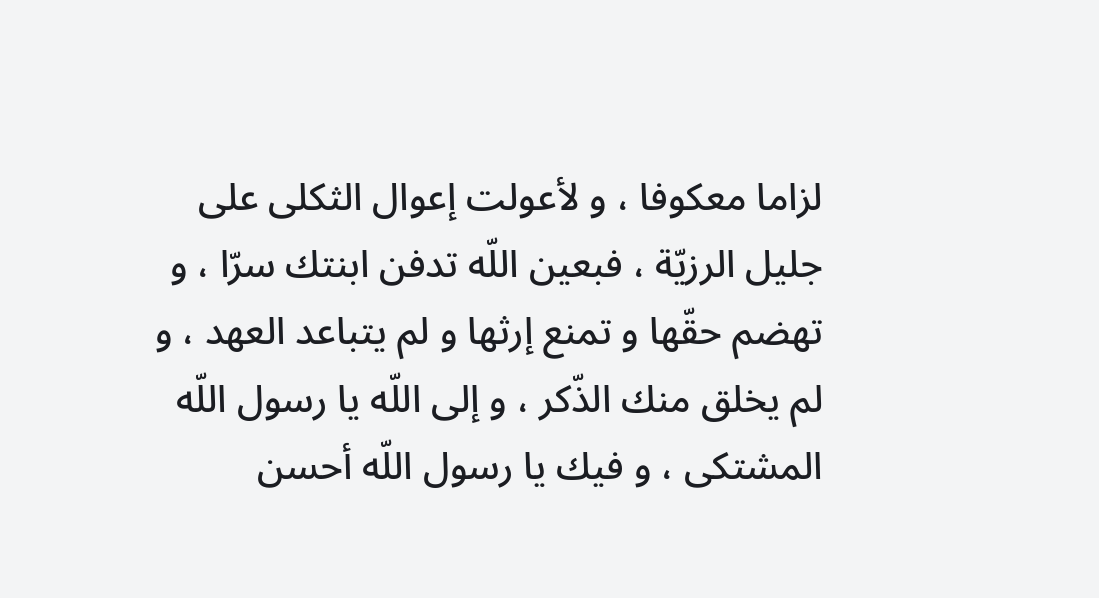لزاما معكوفا ، و لأعولت إعوال الثكلى على جليل الرزيّة ، فبعين اللّه تدفن ابنتك سرّا ، و تهضم حقّها و تمنع إرثها و لم يتباعد العهد ، و لم يخلق منك الذّكر ، و إلى اللّه يا رسول اللّه المشتكى ، و فيك يا رسول اللّه أحسن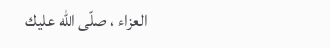العزاء ، صلّى اللّه عليك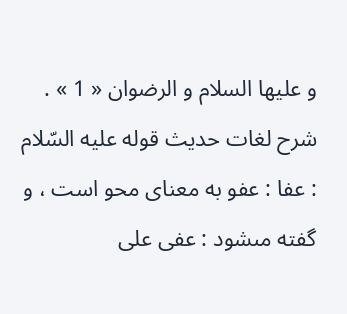و عليها السلام و الرضوان « 1 » . شرح لغات حديث قوله عليه السّلام : عفا : عفو به معناى محو است ، و گفته مىشود : عفى على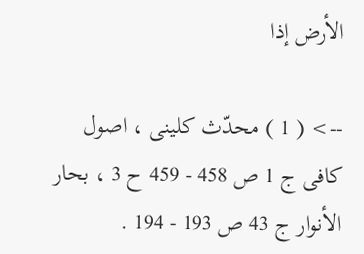الأرض إذا

--> ( 1 ) محدّث كلينى ، اصول كافى ج 1 ص 458 - 459 ح 3 ، بحار الأنوار ج 43 ص 193 - 194 .